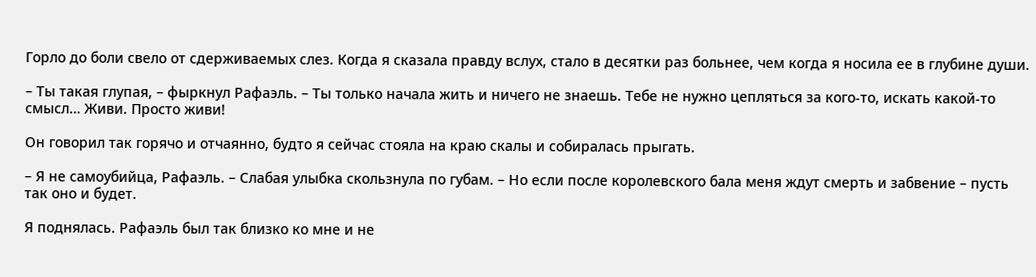Горло до боли свело от сдерживаемых слез. Когда я сказала правду вслух, стало в десятки раз больнее, чем когда я носила ее в глубине души.

– Ты такая глупая, – фыркнул Рафаэль. – Ты только начала жить и ничего не знаешь. Тебе не нужно цепляться за кого-то, искать какой-то смысл… Живи. Просто живи!

Он говорил так горячо и отчаянно, будто я сейчас стояла на краю скалы и собиралась прыгать.

– Я не самоубийца, Рафаэль. – Слабая улыбка скользнула по губам. – Но если после королевского бала меня ждут смерть и забвение – пусть так оно и будет.

Я поднялась. Рафаэль был так близко ко мне и не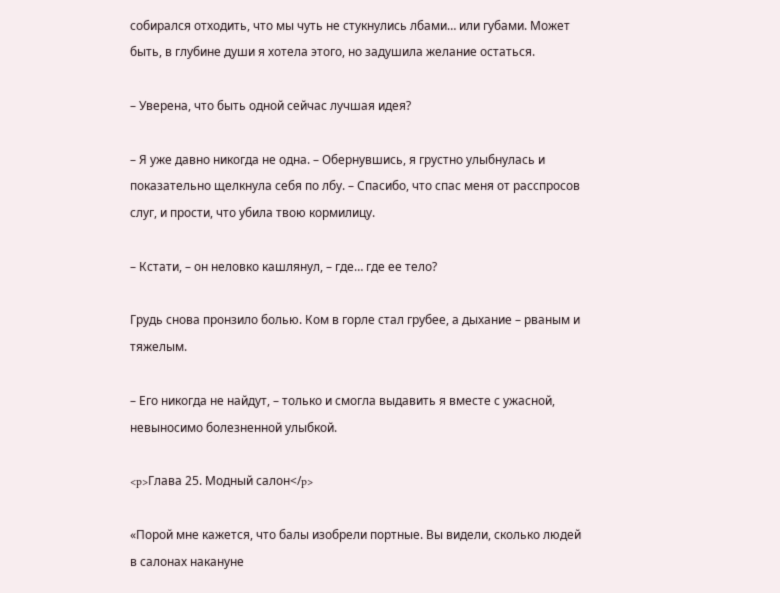собирался отходить, что мы чуть не стукнулись лбами… или губами. Может быть, в глубине души я хотела этого, но задушила желание остаться.

– Уверена, что быть одной сейчас лучшая идея?

– Я уже давно никогда не одна. – Обернувшись, я грустно улыбнулась и показательно щелкнула себя по лбу. – Спасибо, что спас меня от расспросов слуг, и прости, что убила твою кормилицу.

– Кстати, – он неловко кашлянул, – где… где ее тело?

Грудь снова пронзило болью. Ком в горле стал грубее, а дыхание – рваным и тяжелым.

– Его никогда не найдут, – только и смогла выдавить я вместе с ужасной, невыносимо болезненной улыбкой.

<p>Глава 25. Модный салон</p>

«Порой мне кажется, что балы изобрели портные. Вы видели, сколько людей в салонах накануне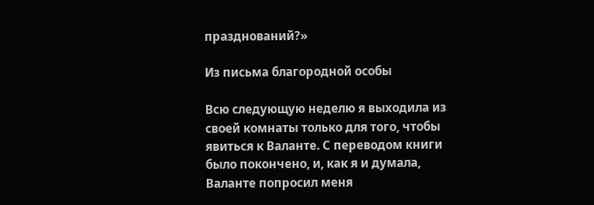празднований?»

Из письма благородной особы

Всю следующую неделю я выходила из своей комнаты только для того, чтобы явиться к Валанте. С переводом книги было покончено, и, как я и думала, Валанте попросил меня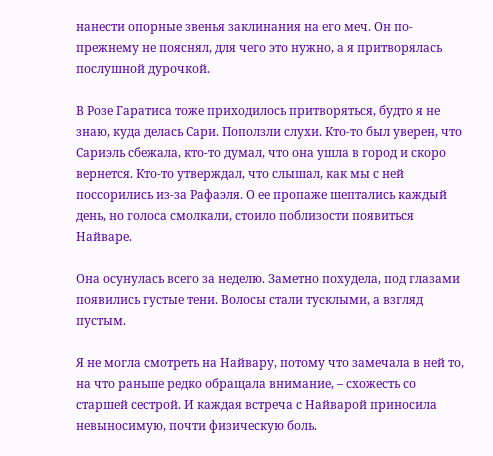нанести опорные звенья заклинания на его меч. Он по-прежнему не пояснял, для чего это нужно, а я притворялась послушной дурочкой.

В Розе Гаратиса тоже приходилось притворяться, будто я не знаю, куда делась Сари. Поползли слухи. Кто-то был уверен, что Сариэль сбежала, кто-то думал, что она ушла в город и скоро вернется. Кто-то утверждал, что слышал, как мы с ней поссорились из-за Рафаэля. О ее пропаже шептались каждый день, но голоса смолкали, стоило поблизости появиться Найваре.

Она осунулась всего за неделю. Заметно похудела, под глазами появились густые тени. Волосы стали тусклыми, а взгляд пустым.

Я не могла смотреть на Найвару, потому что замечала в ней то, на что раньше редко обращала внимание, – схожесть со старшей сестрой. И каждая встреча с Найварой приносила невыносимую, почти физическую боль.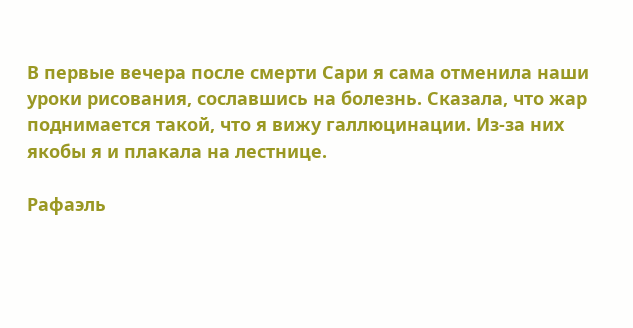В первые вечера после смерти Сари я сама отменила наши уроки рисования, сославшись на болезнь. Сказала, что жар поднимается такой, что я вижу галлюцинации. Из-за них якобы я и плакала на лестнице.

Рафаэль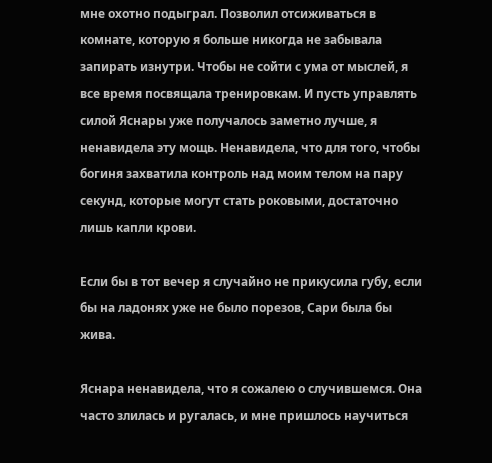мне охотно подыграл. Позволил отсиживаться в комнате, которую я больше никогда не забывала запирать изнутри. Чтобы не сойти с ума от мыслей, я все время посвящала тренировкам. И пусть управлять силой Яснары уже получалось заметно лучше, я ненавидела эту мощь. Ненавидела, что для того, чтобы богиня захватила контроль над моим телом на пару секунд, которые могут стать роковыми, достаточно лишь капли крови.

Если бы в тот вечер я случайно не прикусила губу, если бы на ладонях уже не было порезов, Сари была бы жива.

Яснара ненавидела, что я сожалею о случившемся. Она часто злилась и ругалась, и мне пришлось научиться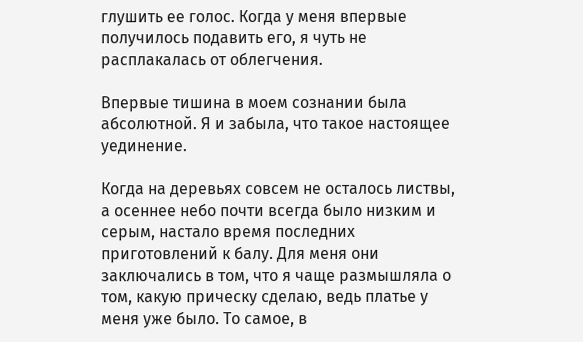глушить ее голос. Когда у меня впервые получилось подавить его, я чуть не расплакалась от облегчения.

Впервые тишина в моем сознании была абсолютной. Я и забыла, что такое настоящее уединение.

Когда на деревьях совсем не осталось листвы, а осеннее небо почти всегда было низким и серым, настало время последних приготовлений к балу. Для меня они заключались в том, что я чаще размышляла о том, какую прическу сделаю, ведь платье у меня уже было. То самое, в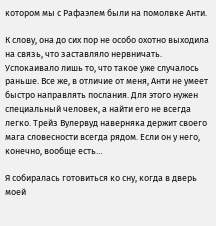котором мы с Рафаэлем были на помолвке Анти.

К слову, она до сих пор не особо охотно выходила на связь, что заставляло нервничать. Успокаивало лишь то, что такое уже случалось раньше. Все же, в отличие от меня, Анти не умеет быстро направлять послания. Для этого нужен специальный человек, а найти его не всегда легко. Трейз Вулервуд наверняка держит своего мага словесности всегда рядом. Если он у него, конечно, вообще есть…

Я собиралась готовиться ко сну, когда в дверь моей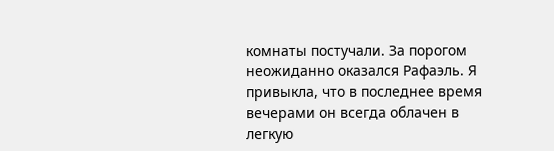комнаты постучали. За порогом неожиданно оказался Рафаэль. Я привыкла, что в последнее время вечерами он всегда облачен в легкую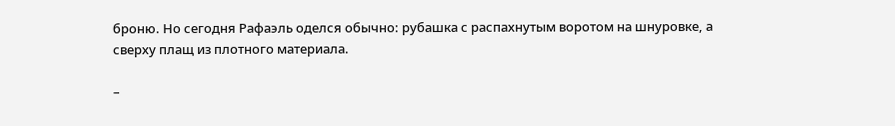броню. Но сегодня Рафаэль оделся обычно: рубашка с распахнутым воротом на шнуровке, а сверху плащ из плотного материала.

–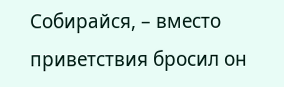Собирайся, – вместо приветствия бросил он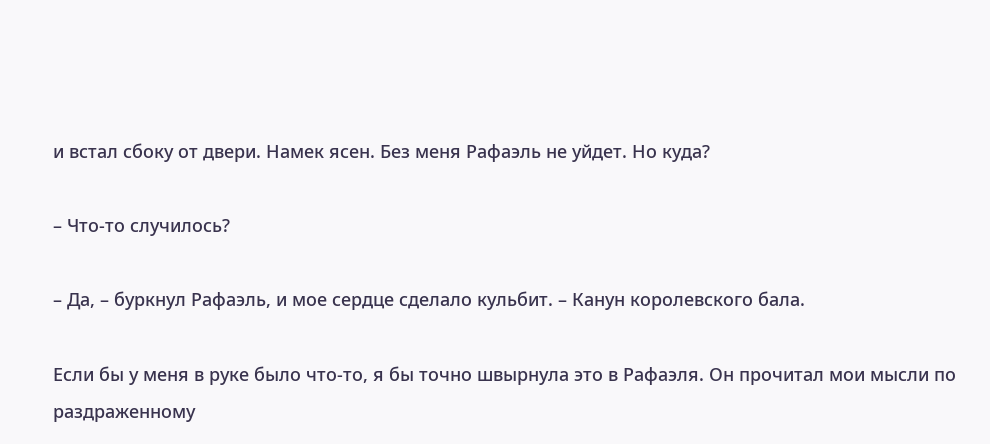и встал сбоку от двери. Намек ясен. Без меня Рафаэль не уйдет. Но куда?

– Что-то случилось?

– Да, – буркнул Рафаэль, и мое сердце сделало кульбит. – Канун королевского бала.

Если бы у меня в руке было что-то, я бы точно швырнула это в Рафаэля. Он прочитал мои мысли по раздраженному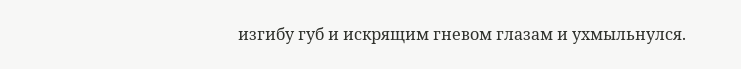изгибу губ и искрящим гневом глазам и ухмыльнулся.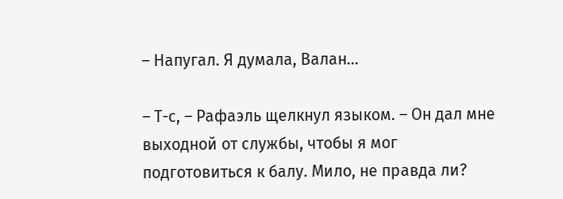– Напугал. Я думала, Валан…

– Т-с, – Рафаэль щелкнул языком. – Он дал мне выходной от службы, чтобы я мог подготовиться к балу. Мило, не правда ли?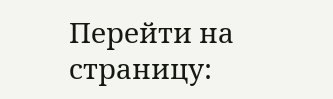Перейти на страницу: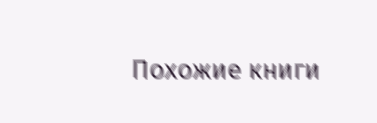Похожие книги